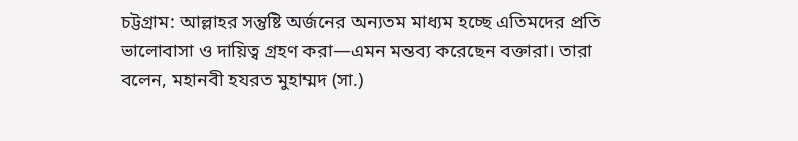চট্টগ্রাম: আল্লাহর সন্তুষ্টি অর্জনের অন্যতম মাধ্যম হচ্ছে এতিমদের প্রতি ভালোবাসা ও দায়িত্ব গ্রহণ করা—এমন মন্তব্য করেছেন বক্তারা। তারা বলেন, মহানবী হযরত মুহাম্মদ (সা.)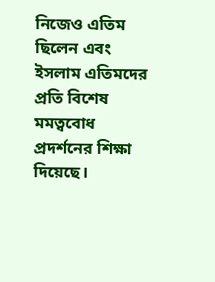নিজেও এতিম ছিলেন এবং ইসলাম এতিমদের প্রতি বিশেষ মমত্ববোধ প্রদর্শনের শিক্ষা দিয়েছে।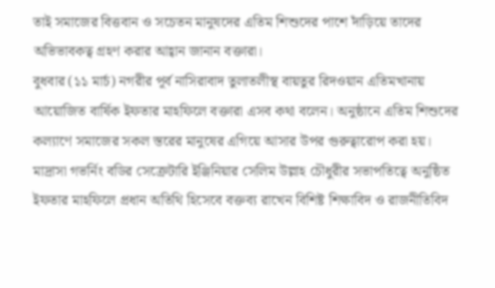তাই সমাজের বিত্তবান ও সচেতন মানুষদের এতিম শিশুদের পাশে দাঁড়িয়ে তাদের অভিভাবকত্ব গ্রহণ করার আহ্বান জানান বক্তারা।
বুধবার (১১ মার্চ) নগরীর পূর্ব নাসিরাবাদ তুলাতলীস্থ বায়তুর রিদওয়ান এতিমখানায় আয়োজিত বার্ষিক ইফতার মাহফিলে বক্তারা এসব কথা বলেন। অনুষ্ঠানে এতিম শিশুদের কল্যাণে সমাজের সকল স্তরের মানুষের এগিয়ে আসার উপর গুরুত্বারোপ করা হয়।
মাদ্রাসা গভর্নিং বডির সেক্রেটারি ইঞ্জিনিয়ার সেলিম উল্লাহ চৌধুরীর সভাপতিত্বে অনুষ্ঠিত ইফতার মাহফিলে প্রধান অতিথি হিসেবে বক্তব্য রাখেন বিশিষ্ট শিক্ষাবিদ ও রাজনীতিবিদ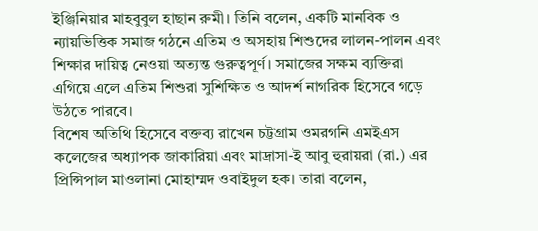ইঞ্জিনিয়ার মাহবুবুল হাছান রুমী। তিনি বলেন, একটি মানবিক ও ন্যায়ভিত্তিক সমাজ গঠনে এতিম ও অসহায় শিশুদের লালন-পালন এবং শিক্ষার দায়িত্ব নেওয়া অত্যন্ত গুরুত্বপূর্ণ। সমাজের সক্ষম ব্যক্তিরা এগিয়ে এলে এতিম শিশুরা সুশিক্ষিত ও আদর্শ নাগরিক হিসেবে গড়ে উঠতে পারবে।
বিশেষ অতিথি হিসেবে বক্তব্য রাখেন চট্টগ্রাম ওমরগনি এমইএস কলেজের অধ্যাপক জাকারিয়া এবং মাদ্রাসা-ই আবু হুরায়রা (রা.) এর প্রিন্সিপাল মাওলানা মোহাম্মদ ওবাইদুল হক। তারা বলেন,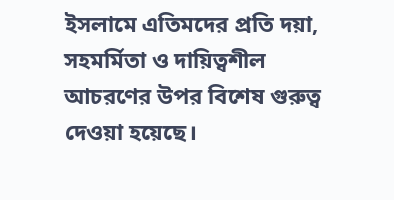ইসলামে এতিমদের প্রতি দয়া, সহমর্মিতা ও দায়িত্বশীল আচরণের উপর বিশেষ গুরুত্ব দেওয়া হয়েছে।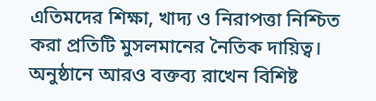এতিমদের শিক্ষা, খাদ্য ও নিরাপত্তা নিশ্চিত করা প্রতিটি মুসলমানের নৈতিক দায়িত্ব।
অনুষ্ঠানে আরও বক্তব্য রাখেন বিশিষ্ট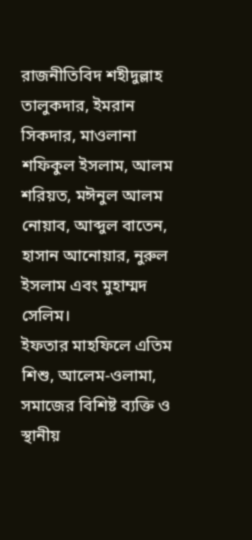রাজনীতিবিদ শহীদুল্লাহ তালুকদার, ইমরান সিকদার, মাওলানা শফিকুল ইসলাম, আলম শরিয়ত, মঈনুল আলম নোয়াব, আব্দুল বাতেন, হাসান আনোয়ার, নুরুল ইসলাম এবং মুহাম্মদ সেলিম।
ইফতার মাহফিলে এতিম শিশু, আলেম-ওলামা, সমাজের বিশিষ্ট ব্যক্তি ও স্থানীয়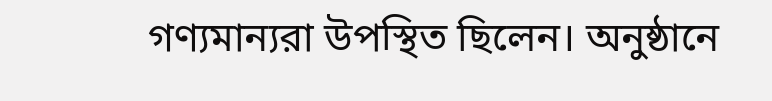গণ্যমান্যরা উপস্থিত ছিলেন। অনুষ্ঠানে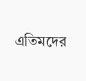এতিমদের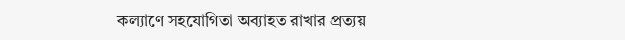কল্যাণে সহযোগিতা অব্যাহত রাখার প্রত্যয়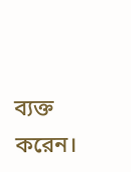ব্যক্ত করেন।